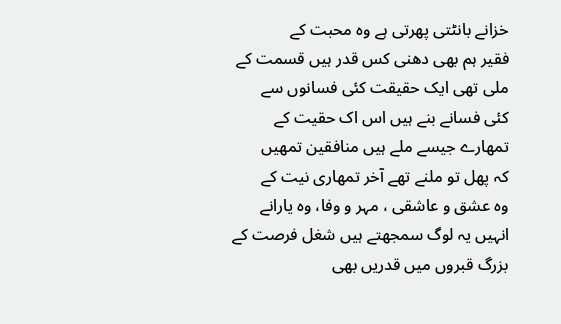خزانے بانٹتی پھرتی ہے وہ محبت کے
فقیر ہم بھی دھنی کس قدر ہیں قسمت کے
ملی تھی ایک حقیقت کئی فسانوں سے
کئی فسانے بنے ہیں اس اک حقیت کے
تمھارے جیسے ملے ہیں منافقین تمھیں
کہ پھل تو ملنے تھے آخر تمھاری نیت کے
وہ عشق و عاشقی ، مہر و وفا، وہ یارانے
انہیں یہ لوگ سمجھتے ہیں شغل فرصت کے
بزرگ قبروں میں قدریں بھی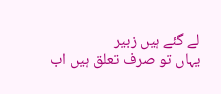لے گئے ہیں زبیر
یہاں تو صرف تعلق ہیں اب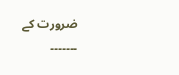ضرورت کے
۔۔۔۔۔۔۔